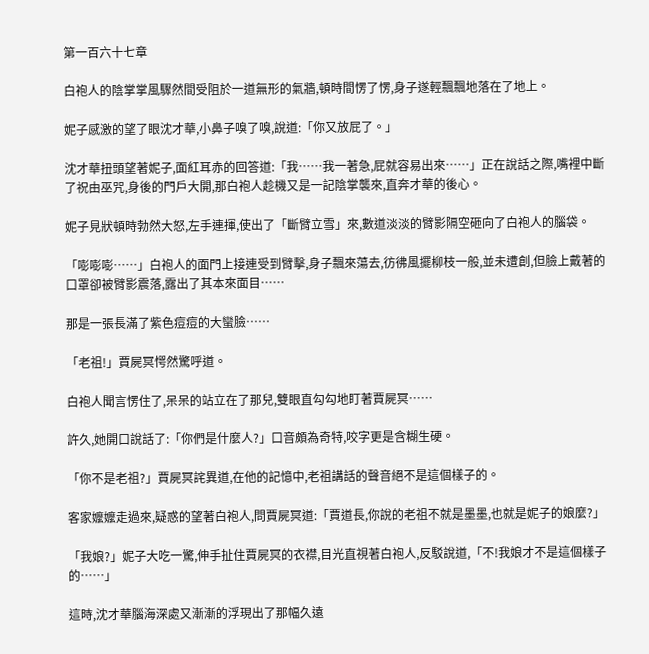第一百六十七章

白袍人的陰掌掌風驟然間受阻於一道無形的氣牆,頓時間愣了愣,身子遂輕飄飄地落在了地上。

妮子感激的望了眼沈才華,小鼻子嗅了嗅,說道:「你又放屁了。」

沈才華扭頭望著妮子,面紅耳赤的回答道:「我……我一著急,屁就容易出來……」正在說話之際,嘴裡中斷了祝由巫咒,身後的門戶大開,那白袍人趁機又是一記陰掌襲來,直奔才華的後心。

妮子見狀頓時勃然大怒,左手連揮,使出了「斷臂立雪」來,數道淡淡的臂影隔空砸向了白袍人的腦袋。

「嘭嘭嘭……」白袍人的面門上接連受到臂擊,身子飄來蕩去,彷彿風擺柳枝一般,並未遭創,但臉上戴著的口罩卻被臂影震落,露出了其本來面目……

那是一張長滿了紫色痘痘的大蠻臉……

「老祖!」賈屍冥愕然驚呼道。

白袍人聞言愣住了,呆呆的站立在了那兒,雙眼直勾勾地盯著賈屍冥……

許久,她開口說話了:「你們是什麼人?」口音頗為奇特,咬字更是含糊生硬。

「你不是老祖?」賈屍冥詫異道,在他的記憶中,老祖講話的聲音絕不是這個樣子的。

客家嬤嬤走過來,疑惑的望著白袍人,問賈屍冥道:「賈道長,你說的老祖不就是墨墨,也就是妮子的娘麼?」

「我娘?」妮子大吃一驚,伸手扯住賈屍冥的衣襟,目光直視著白袍人,反駁說道,「不!我娘才不是這個樣子的……」

這時,沈才華腦海深處又漸漸的浮現出了那幅久遠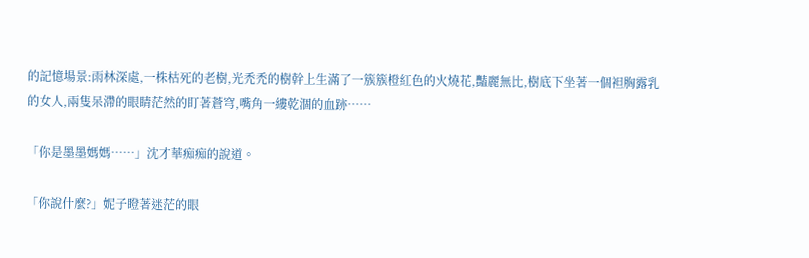的記憶場景:雨林深處,一株枯死的老樹,光禿禿的樹幹上生滿了一簇簇橙紅色的火燒花,豔麗無比,樹底下坐著一個袒胸露乳的女人,兩隻呆滯的眼睛茫然的盯著蒼穹,嘴角一縷乾涸的血跡……

「你是墨墨媽媽……」沈才華痴痴的說道。

「你說什麼?」妮子瞪著迷茫的眼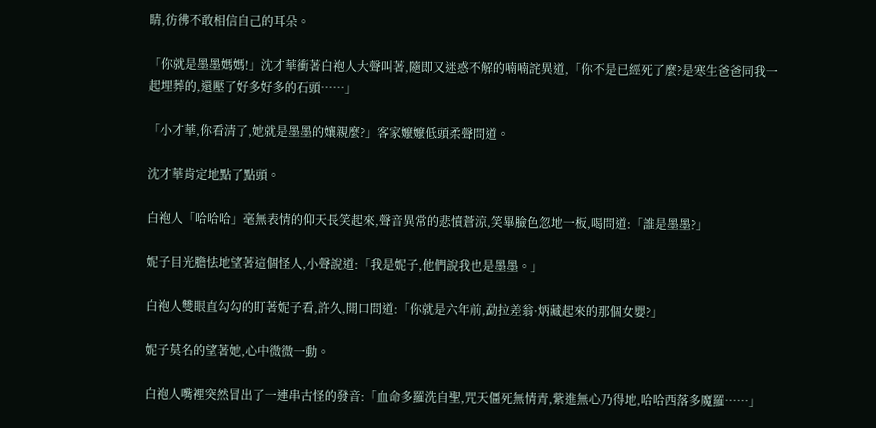睛,彷彿不敢相信自己的耳朵。

「你就是墨墨媽媽!」沈才華衝著白袍人大聲叫著,隨即又迷惑不解的喃喃詫異道,「你不是已經死了麼?是寒生爸爸同我一起埋葬的,還壓了好多好多的石頭……」

「小才華,你看清了,她就是墨墨的孃親麼?」客家嬤嬤低頭柔聲問道。

沈才華肯定地點了點頭。

白袍人「哈哈哈」毫無表情的仰天長笑起來,聲音異常的悲憤蒼涼,笑畢臉色忽地一板,喝問道:「誰是墨墨?」

妮子目光膽怯地望著這個怪人,小聲說道:「我是妮子,他們說我也是墨墨。」

白袍人雙眼直勾勾的盯著妮子看,許久,開口問道:「你就是六年前,勐拉差翁·炳藏起來的那個女嬰?」

妮子莫名的望著她,心中微微一動。

白袍人嘴裡突然冒出了一連串古怪的發音:「血命多羅洗自聖,咒天僵死無情青,紫進無心乃得地,哈哈西落多魔羅……」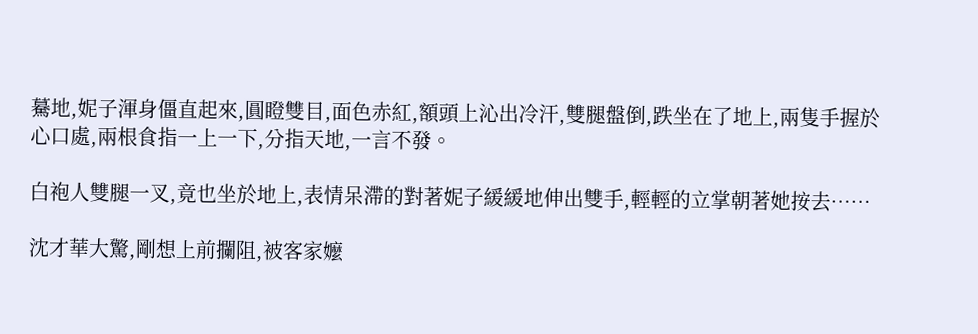驀地,妮子渾身僵直起來,圓瞪雙目,面色赤紅,額頭上沁出冷汗,雙腿盤倒,跌坐在了地上,兩隻手握於心口處,兩根食指一上一下,分指天地,一言不發。

白袍人雙腿一叉,竟也坐於地上,表情呆滯的對著妮子緩緩地伸出雙手,輕輕的立掌朝著她按去……

沈才華大驚,剛想上前攔阻,被客家嬤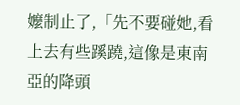嬤制止了,「先不要碰她,看上去有些蹊蹺,這像是東南亞的降頭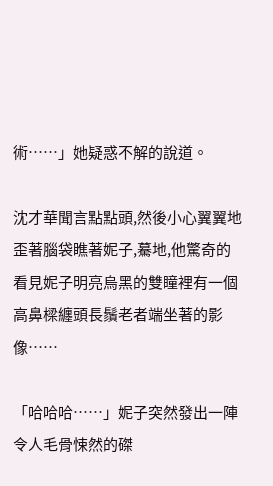術……」她疑惑不解的說道。

沈才華聞言點點頭,然後小心翼翼地歪著腦袋瞧著妮子,驀地,他驚奇的看見妮子明亮烏黑的雙瞳裡有一個高鼻樑纏頭長鬚老者端坐著的影像……

「哈哈哈……」妮子突然發出一陣令人毛骨悚然的磔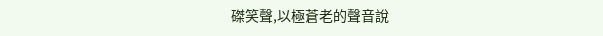磔笑聲,以極蒼老的聲音說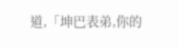道,「坤巴表弟,你的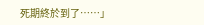死期終於到了……」